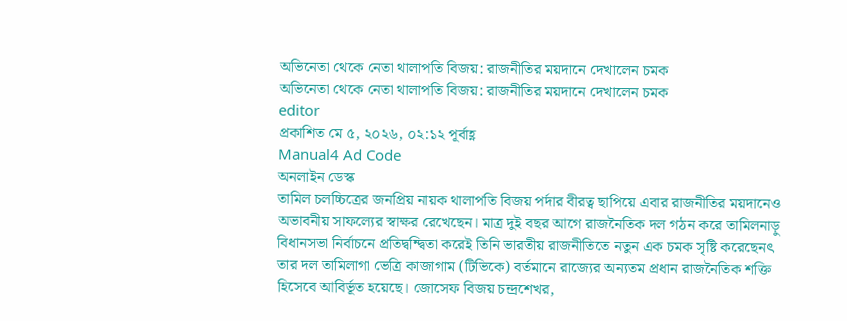অভিনেতা থেকে নেতা থালাপতি বিজয়: রাজনীতির ময়দানে দেখালেন চমক
অভিনেতা থেকে নেতা থালাপতি বিজয়: রাজনীতির ময়দানে দেখালেন চমক
editor
প্রকাশিত মে ৫, ২০২৬, ০২:১২ পূর্বাহ্ণ
Manual4 Ad Code
অনলাইন ডেস্ক
তামিল চলচ্চিত্রের জনপ্রিয় নায়ক থালাপতি বিজয় পর্দার বীরত্ব ছাপিয়ে এবার রাজনীতির ময়দানেও অভাবনীয় সাফল্যের স্বাক্ষর রেখেছেন। মাত্র দুই বছর আগে রাজনৈতিক দল গঠন করে তামিলনাড়ু বিধানসভা নির্বাচনে প্রতিদ্বন্দ্বিতা করেই তিনি ভারতীয় রাজনীতিতে নতুন এক চমক সৃষ্টি করেছেনৎ
তার দল তামিলাগা ভেত্রি কাজাগাম (টিভিকে) বর্তমানে রাজ্যের অন্যতম প্রধান রাজনৈতিক শক্তি হিসেবে আবির্ভূত হয়েছে। জোসেফ বিজয় চন্দ্রশেখর,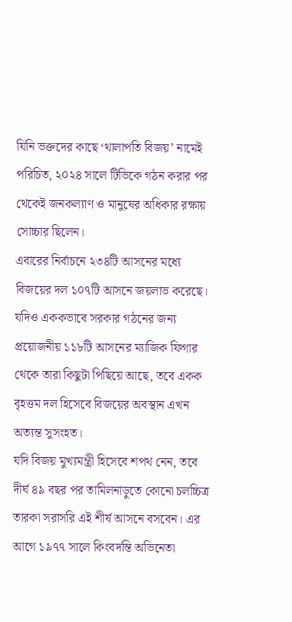যিনি ভক্তদের কাছে ‘থালাপতি বিজয়’ নামেই পরিচিত, ২০২৪ সালে টিভিকে গঠন করার পর থেকেই জনকল্যাণ ও মানুষের অধিকার রক্ষায় সোচ্চার ছিলেন।
এবারের নির্বাচনে ২৩৪টি আসনের মধ্যে বিজয়ের দল ১০৭টি আসনে জয়লাভ করেছে। যদিও এককভাবে সরকার গঠনের জন্য প্রয়োজনীয় ১১৮টি আসনের ম্যাজিক ফিগার থেকে তারা কিছুটা পিছিয়ে আছে, তবে একক বৃহত্তম দল হিসেবে বিজয়ের অবস্থান এখন অত্যন্ত সুসংহত।
যদি বিজয় মুখ্যমন্ত্রী হিসেবে শপথ নেন, তবে দীর্ঘ ৪৯ বছর পর তামিলনাড়ুতে কোনো চলচ্চিত্র তারকা সরাসরি এই শীর্ষ আসনে বসবেন। এর আগে ১৯৭৭ সালে কিংবদন্তি অভিনেতা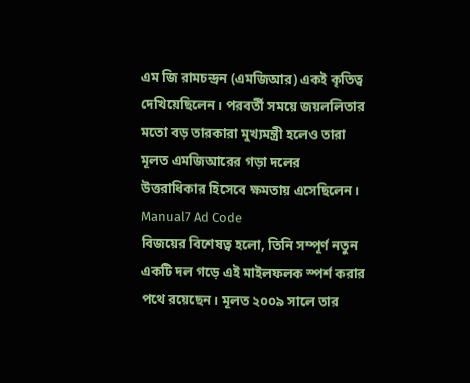এম জি রামচন্দ্রন (এমজিআর) একই কৃতিত্ব দেখিয়েছিলেন। পরবর্তী সময়ে জয়ললিতার মতো বড় তারকারা মুখ্যমন্ত্রী হলেও তারা মূলত এমজিআরের গড়া দলের উত্তরাধিকার হিসেবে ক্ষমতায় এসেছিলেন।
Manual7 Ad Code
বিজয়ের বিশেষত্ব হলো, তিনি সম্পূর্ণ নতুন একটি দল গড়ে এই মাইলফলক স্পর্শ করার পথে রয়েছেন। মূলত ২০০৯ সালে তার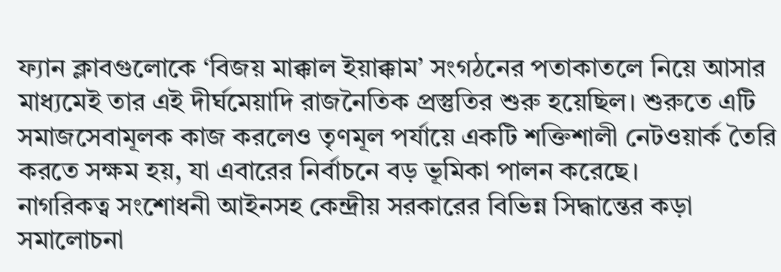ফ্যান ক্লাবগুলোকে ‘বিজয় মাক্কাল ইয়াক্কাম’ সংগঠনের পতাকাতলে নিয়ে আসার মাধ্যমেই তার এই দীর্ঘমেয়াদি রাজনৈতিক প্রস্তুতির শুরু হয়েছিল। শুরুতে এটি সমাজসেবামূলক কাজ করলেও তৃণমূল পর্যায়ে একটি শক্তিশালী নেটওয়ার্ক তৈরি করতে সক্ষম হয়, যা এবারের নির্বাচনে বড় ভূমিকা পালন করেছে।
নাগরিকত্ব সংশোধনী আইনসহ কেন্দ্রীয় সরকারের বিভিন্ন সিদ্ধান্তের কড়া সমালোচনা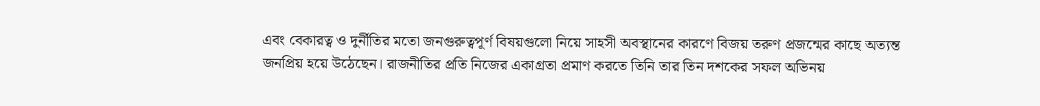এবং বেকারত্ব ও দুর্নীতির মতো জনগুরুত্বপূর্ণ বিষয়গুলো নিয়ে সাহসী অবস্থানের কারণে বিজয় তরুণ প্রজন্মের কাছে অত্যন্ত জনপ্রিয় হয়ে উঠেছেন। রাজনীতির প্রতি নিজের একাগ্রতা প্রমাণ করতে তিনি তার তিন দশকের সফল অভিনয়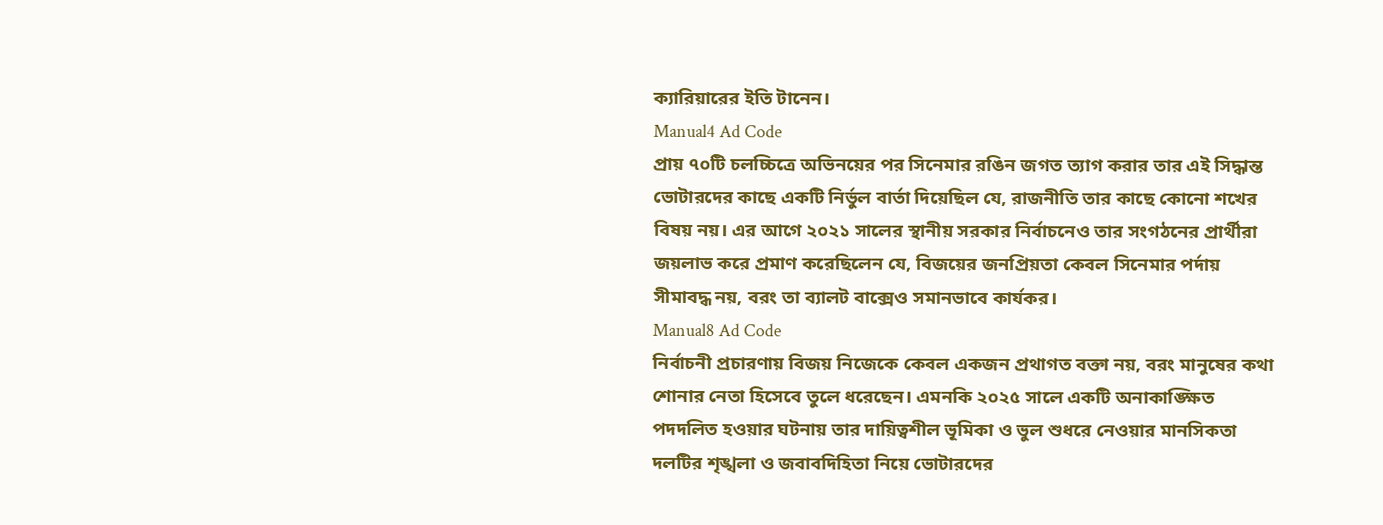ক্যারিয়ারের ইতি টানেন।
Manual4 Ad Code
প্রায় ৭০টি চলচ্চিত্রে অভিনয়ের পর সিনেমার রঙিন জগত ত্যাগ করার তার এই সিদ্ধান্ত ভোটারদের কাছে একটি নির্ভুল বার্তা দিয়েছিল যে, রাজনীতি তার কাছে কোনো শখের বিষয় নয়। এর আগে ২০২১ সালের স্থানীয় সরকার নির্বাচনেও তার সংগঠনের প্রার্থীরা জয়লাভ করে প্রমাণ করেছিলেন যে, বিজয়ের জনপ্রিয়তা কেবল সিনেমার পর্দায় সীমাবদ্ধ নয়, বরং তা ব্যালট বাক্সেও সমানভাবে কার্যকর।
Manual8 Ad Code
নির্বাচনী প্রচারণায় বিজয় নিজেকে কেবল একজন প্রথাগত বক্তা নয়, বরং মানুষের কথা শোনার নেতা হিসেবে তুলে ধরেছেন। এমনকি ২০২৫ সালে একটি অনাকাঙ্ক্ষিত পদদলিত হওয়ার ঘটনায় তার দায়িত্বশীল ভূমিকা ও ভুল শুধরে নেওয়ার মানসিকতা দলটির শৃঙ্খলা ও জবাবদিহিতা নিয়ে ভোটারদের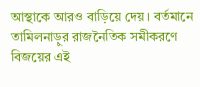আস্থাকে আরও বাড়িয়ে দেয়। বর্তমানে তামিলনাড়ুর রাজনৈতিক সমীকরণে বিজয়ের এই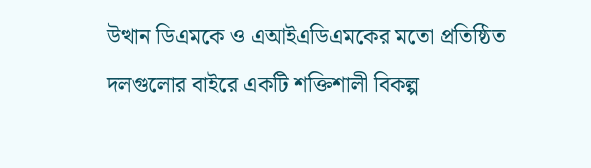উত্থান ডিএমকে ও এআইএডিএমকের মতো প্রতিষ্ঠিত দলগুলোর বাইরে একটি শক্তিশালী বিকল্প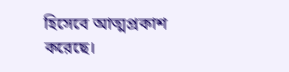হিসেবে আত্মপ্রকাশ করেছে।